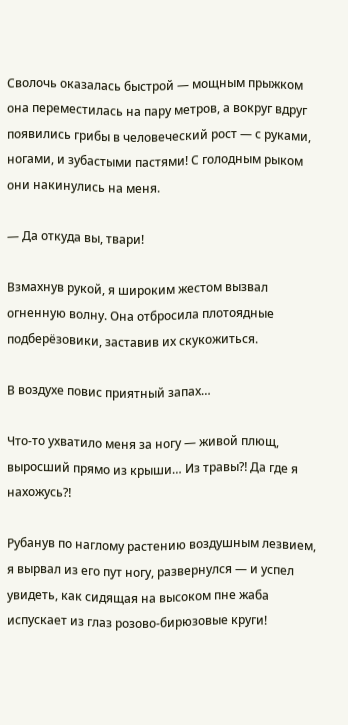Сволочь оказалась быстрой — мощным прыжком она переместилась на пару метров, а вокруг вдруг появились грибы в человеческий рост — с руками, ногами, и зубастыми пастями! С голодным рыком они накинулись на меня.

— Да откуда вы, твари!

Взмахнув рукой, я широким жестом вызвал огненную волну. Она отбросила плотоядные подберёзовики, заставив их скукожиться.

В воздухе повис приятный запах…

Что-то ухватило меня за ногу — живой плющ, выросший прямо из крыши… Из травы⁈ Да где я нахожусь⁈

Рубанув по наглому растению воздушным лезвием, я вырвал из его пут ногу, развернулся — и успел увидеть, как сидящая на высоком пне жаба испускает из глаз розово-бирюзовые круги!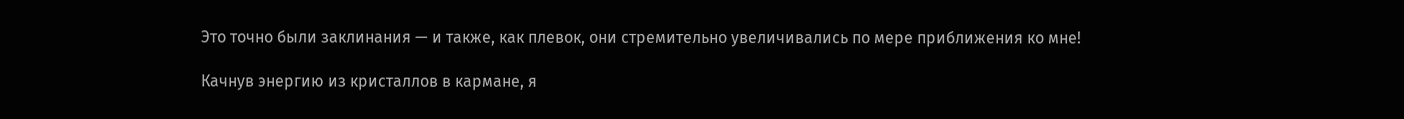Это точно были заклинания — и также, как плевок, они стремительно увеличивались по мере приближения ко мне!

Качнув энергию из кристаллов в кармане, я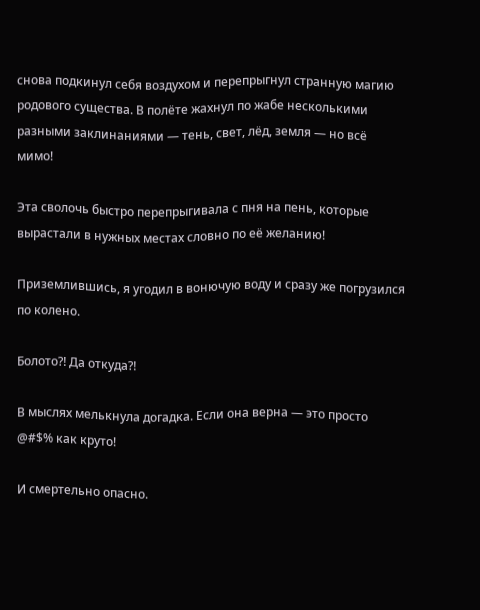снова подкинул себя воздухом и перепрыгнул странную магию родового существа. В полёте жахнул по жабе несколькими разными заклинаниями — тень, свет, лёд, земля — но всё мимо!

Эта сволочь быстро перепрыгивала с пня на пень, которые вырастали в нужных местах словно по её желанию!

Приземлившись, я угодил в вонючую воду и сразу же погрузился по колено.

Болото⁈ Да откуда⁈

В мыслях мелькнула догадка. Если она верна — это просто @#$% как круто!

И смертельно опасно.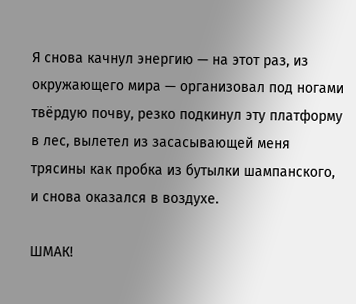Я снова качнул энергию — на этот раз, из окружающего мира — организовал под ногами твёрдую почву, резко подкинул эту платформу в лес, вылетел из засасывающей меня трясины как пробка из бутылки шампанского, и снова оказался в воздухе.

ШМАК!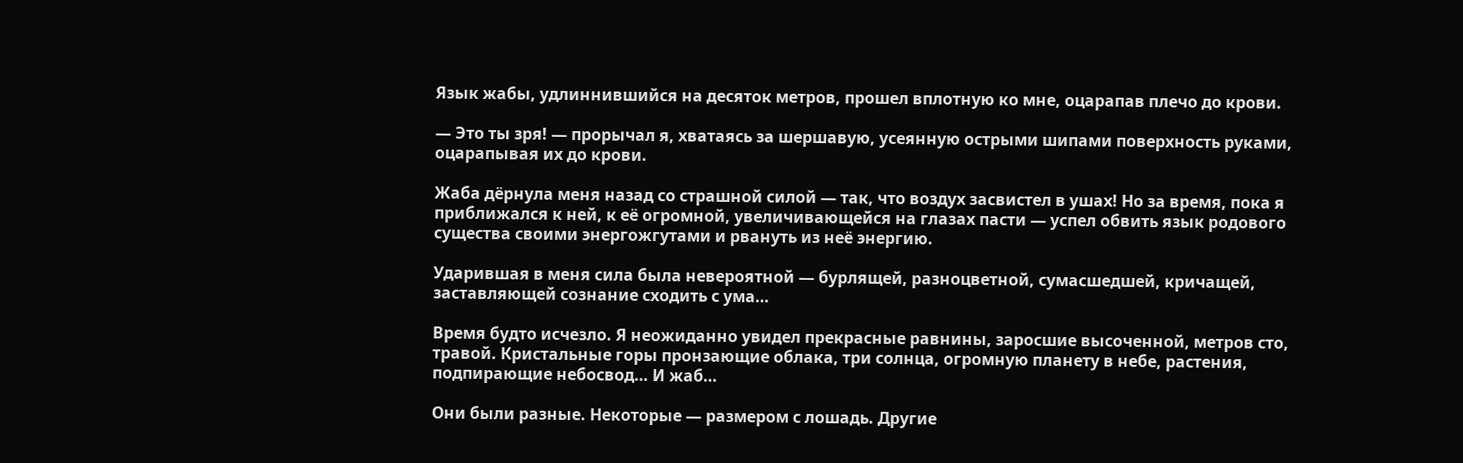Язык жабы, удлиннившийся на десяток метров, прошел вплотную ко мне, оцарапав плечо до крови.

— Это ты зря! — прорычал я, хватаясь за шершавую, усеянную острыми шипами поверхность руками, оцарапывая их до крови.

Жаба дёрнула меня назад со страшной силой — так, что воздух засвистел в ушах! Но за время, пока я приближался к ней, к её огромной, увеличивающейся на глазах пасти — успел обвить язык родового существа своими энергожгутами и рвануть из неё энергию.

Ударившая в меня сила была невероятной — бурлящей, разноцветной, сумасшедшей, кричащей, заставляющей сознание сходить с ума…

Время будто исчезло. Я неожиданно увидел прекрасные равнины, заросшие высоченной, метров сто, травой. Кристальные горы пронзающие облака, три солнца, огромную планету в небе, растения, подпирающие небосвод… И жаб…

Они были разные. Некоторые — размером с лошадь. Другие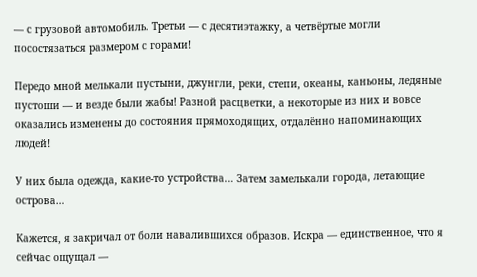— с грузовой автомобиль. Третьи — с десятиэтажку, а четвёртые могли посостязаться размером с горами!

Передо мной мелькали пустыни, джунгли, реки, степи, океаны, каньоны, ледяные пустоши — и везде были жабы! Разной расцветки, а некоторые из них и вовсе оказались изменены до состояния прямоходящих, отдалённо напоминающих людей!

У них была одежда, какие-то устройства… Затем замелькали города, летающие острова…

Кажется, я закричал от боли навалившихся образов. Искра — единственное, что я сейчас ощущал —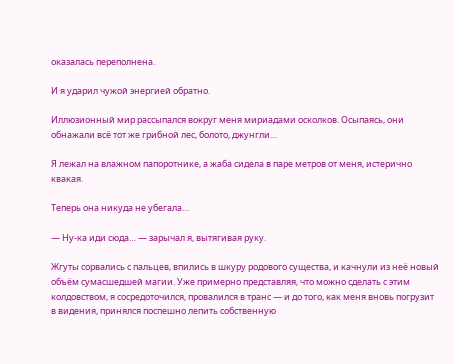оказалась переполнена.

И я ударил чужой энергией обратно.

Иллюзионный мир рассыпался вокруг меня мириадами осколков. Осыпаясь, они обнажали всё тот же грибной лес, болото, джунгли…

Я лежал на влажном папоротнике, а жаба сидела в паре метров от меня, истерично квакая.

Теперь она никуда не убегала…

— Ну-ка иди сюда… — зарычал я, вытягивая руку.

Жгуты сорвались с пальцев, впились в шкуру родового существа, и качнули из неё новый объём сумасшедшей магии. Уже примерно представляя, что можно сделать с этим колдовством, я сосредоточился, провалился в транс — и до того, как меня вновь погрузит в видения, принялся поспешно лепить собственную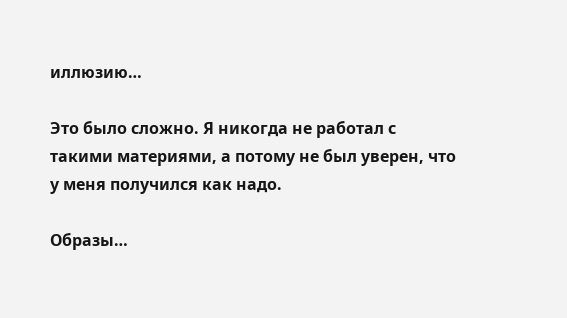иллюзию…

Это было сложно. Я никогда не работал с такими материями, а потому не был уверен, что у меня получился как надо.

Образы…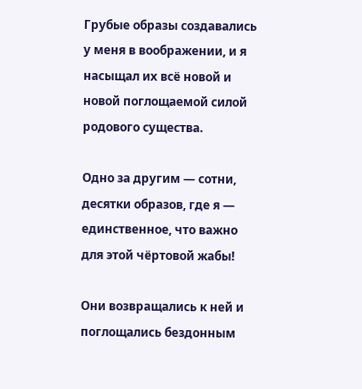Грубые образы создавались у меня в воображении, и я насыщал их всё новой и новой поглощаемой силой родового существа.

Одно за другим — сотни, десятки образов, где я — единственное, что важно для этой чёртовой жабы!

Они возвращались к ней и поглощались бездонным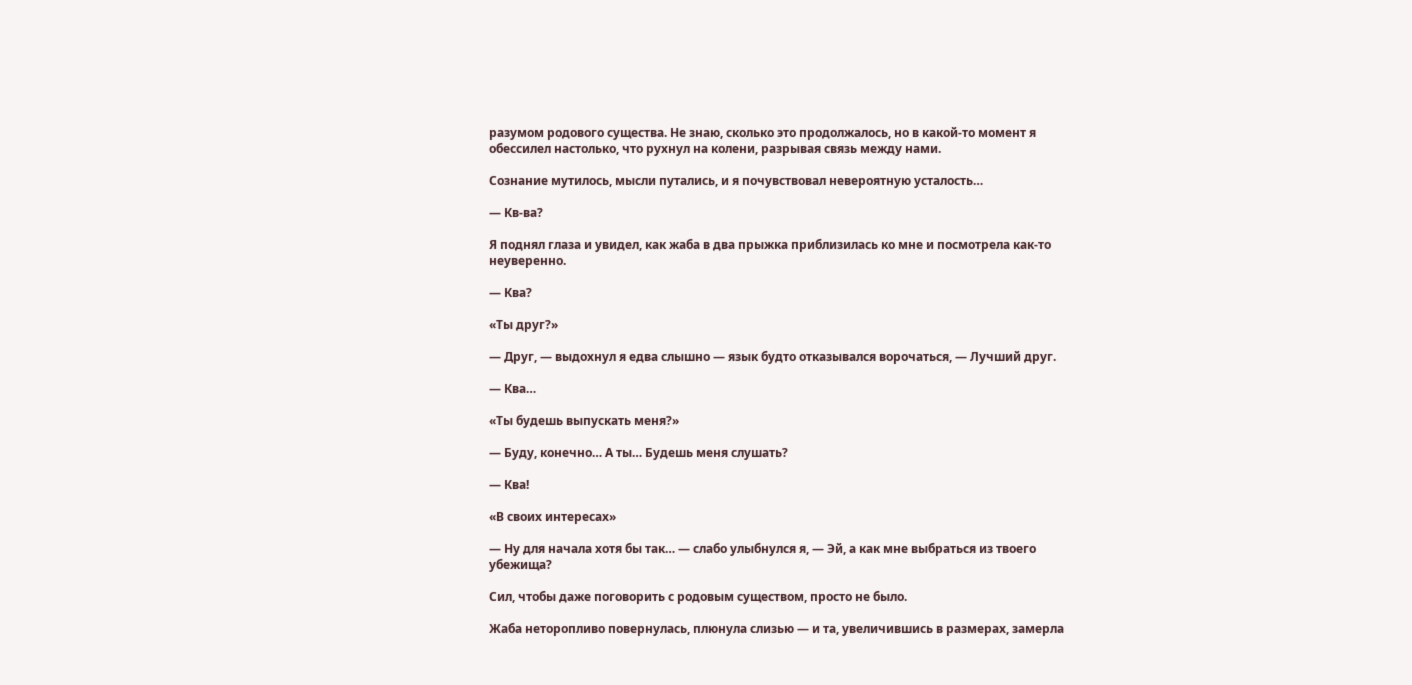разумом родового существа. Не знаю, сколько это продолжалось, но в какой-то момент я обессилел настолько, что рухнул на колени, разрывая связь между нами.

Сознание мутилось, мысли путались, и я почувствовал невероятную усталость…

— Кв-ва?

Я поднял глаза и увидел, как жаба в два прыжка приблизилась ко мне и посмотрела как-то неуверенно.

— Ква?

«Ты друг?»

— Друг, — выдохнул я едва слышно — язык будто отказывался ворочаться, — Лучший друг.

— Ква…

«Ты будешь выпускать меня?»

— Буду, конечно… А ты… Будешь меня слушать?

— Ква!

«В своих интересах»

— Ну для начала хотя бы так… — слабо улыбнулся я, — Эй, а как мне выбраться из твоего убежища?

Сил, чтобы даже поговорить с родовым существом, просто не было.

Жаба неторопливо повернулась, плюнула слизью — и та, увеличившись в размерах, замерла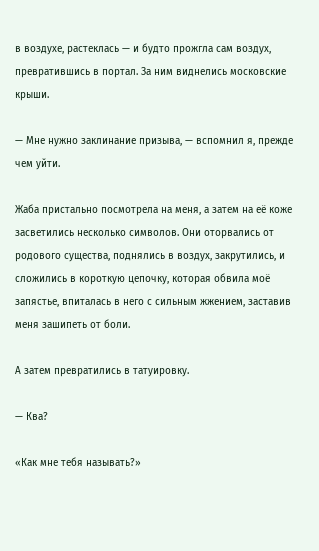в воздухе, растеклась — и будто прожгла сам воздух, превратившись в портал. За ним виднелись московские крыши.

— Мне нужно заклинание призыва, — вспомнил я, прежде чем уйти.

Жаба пристально посмотрела на меня, а затем на её коже засветились несколько символов. Они оторвались от родового существа, поднялись в воздух, закрутились, и сложились в короткую цепочку, которая обвила моё запястье, впиталась в него с сильным жжением, заставив меня зашипеть от боли.

А затем превратились в татуировку.

— Ква?

«Как мне тебя называть?»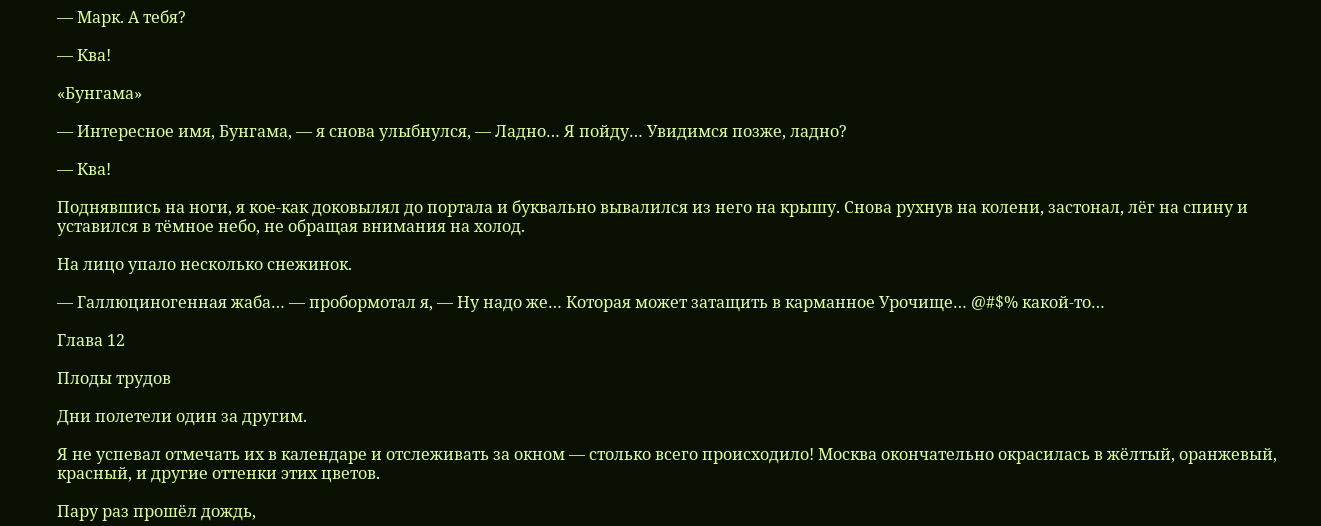— Марк. А тебя?

— Ква!

«Бунгама»

— Интересное имя, Бунгама, — я снова улыбнулся, — Ладно… Я пойду… Увидимся позже, ладно?

— Ква!

Поднявшись на ноги, я кое-как доковылял до портала и буквально вывалился из него на крышу. Снова рухнув на колени, застонал, лёг на спину и уставился в тёмное небо, не обращая внимания на холод.

На лицо упало несколько снежинок.

— Галлюциногенная жаба… — пробормотал я, — Ну надо же… Которая может затащить в карманное Урочище… @#$% какой-то…

Глава 12

Плоды трудов

Дни полетели один за другим.

Я не успевал отмечать их в календаре и отслеживать за окном — столько всего происходило! Москва окончательно окрасилась в жёлтый, оранжевый, красный, и другие оттенки этих цветов.

Пару раз прошёл дождь,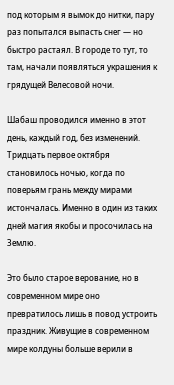под которым я вымок до нитки, пару раз попытался выпасть снег — но быстро растаял. В городе то тут, то там, начали появляться украшения к грядущей Велесовой ночи.

Шабаш проводился именно в этот день, каждый год, без изменений. Тридцать первое октября становилось ночью, когда по поверьям грань между мирами истончалась. Именно в один из таких дней магия якобы и просочилась на Землю.

Это было старое верование, но в современном мире оно превратилось лишь в повод устроить праздник. Живущие в современном мире колдуны больше верили в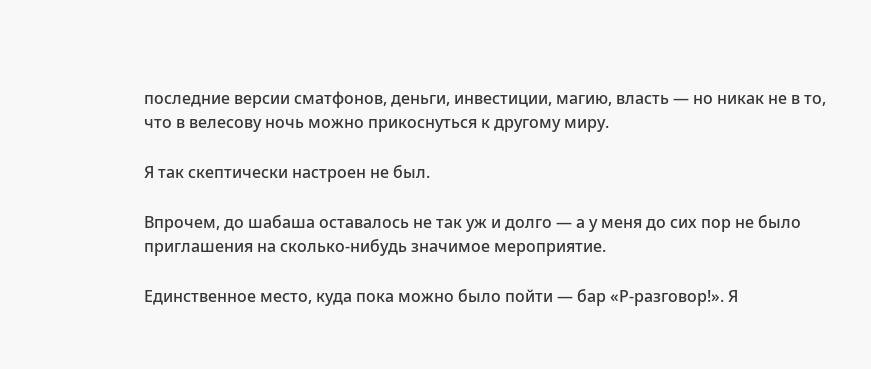последние версии сматфонов, деньги, инвестиции, магию, власть — но никак не в то, что в велесову ночь можно прикоснуться к другому миру.

Я так скептически настроен не был.

Впрочем, до шабаша оставалось не так уж и долго — а у меня до сих пор не было приглашения на сколько-нибудь значимое мероприятие.

Единственное место, куда пока можно было пойти — бар «Р-разговор!». Я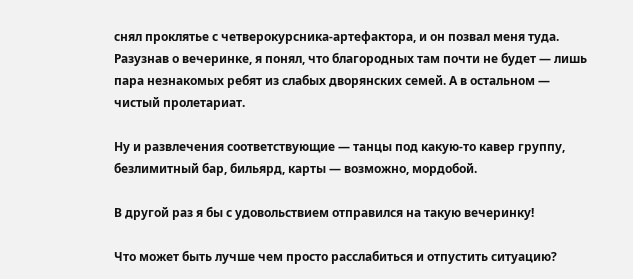снял проклятье с четверокурсника-артефактора, и он позвал меня туда. Разузнав о вечеринке, я понял, что благородных там почти не будет — лишь пара незнакомых ребят из слабых дворянских семей. А в остальном — чистый пролетариат.

Ну и развлечения соответствующие — танцы под какую-то кавер группу, безлимитный бар, бильярд, карты — возможно, мордобой.

В другой раз я бы с удовольствием отправился на такую вечеринку!

Что может быть лучше чем просто расслабиться и отпустить ситуацию?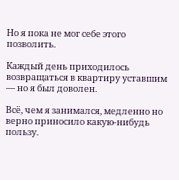Но я пока не мог себе этого позволить.

Каждый день приходилось возвращаться в квартиру уставшим — но я был доволен.

Всё, чем я занимался, медленно но верно приносило какую-нибудь пользу.